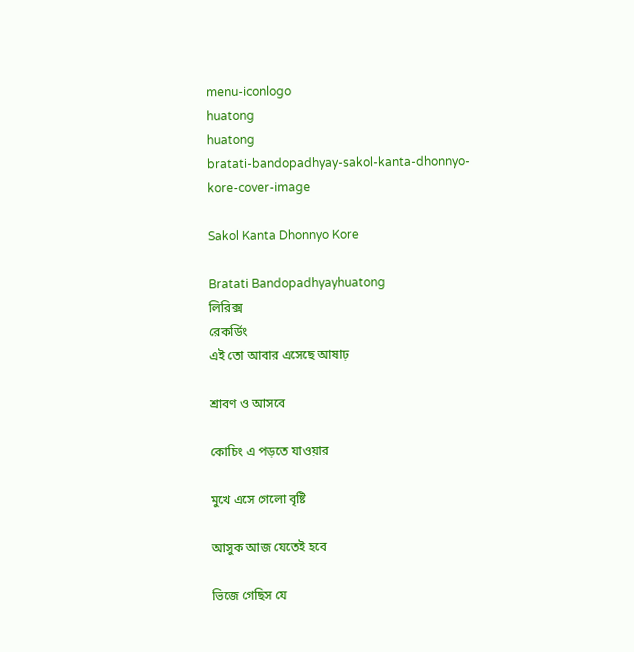menu-iconlogo
huatong
huatong
bratati-bandopadhyay-sakol-kanta-dhonnyo-kore-cover-image

Sakol Kanta Dhonnyo Kore

Bratati Bandopadhyayhuatong
লিরিক্স
রেকর্ডিং
এই তো আবার এসেছে আষাঢ়

শ্রাবণ ও আসবে

কোচিং এ পড়তে যাওয়ার

মুখে এসে গেলো বৃষ্টি

আসুক আজ যেতেই হবে

ভিজে গেছিস যে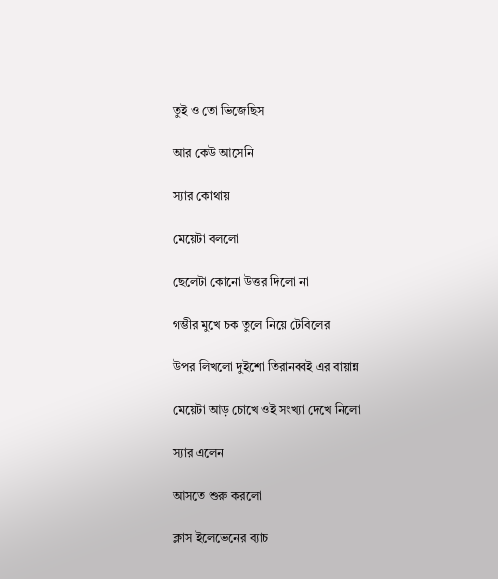তুই ও তো ভিজেছিস

আর কেউ আসেনি

স্যার কোথায়

মেয়েটা বললো

ছেলেটা কোনো উত্তর দিলো না

গম্ভীর মুখে চক তুলে নিয়ে টেবিলের

উপর লিখলো দুইশো তিরানব্বই এর বায়ান্ন

মেয়েটা আড় চোখে ওই সংখ্যা দেখে নিলো

স্যার এলেন

আসতে শুরু করলো

ক্লাস ইলেভেনের ব্যাচ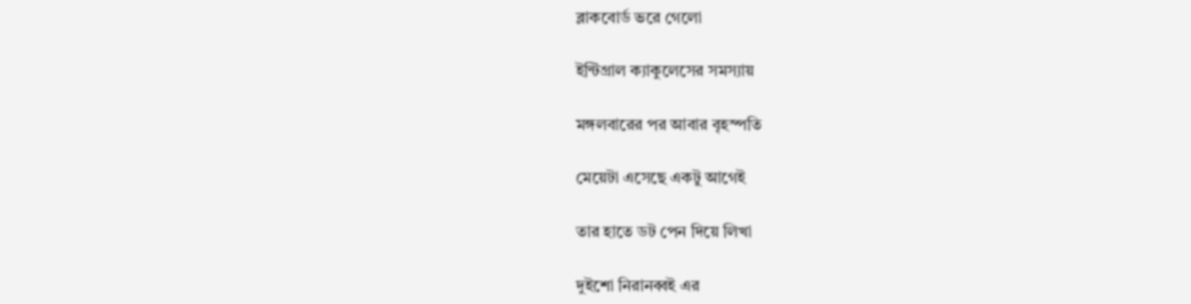ব্লাকবোর্ড ভরে গেলো

ইন্টিগ্রাল ক্যাকুলেসের সমস্যায়

মঙ্গলবারের পর আবার বৃহস্পতি

মেয়েটা এসেছে একটু আগেই

তার হাতে ডট পেন দিয়ে লিখা

দুইশো নিরানব্বই এর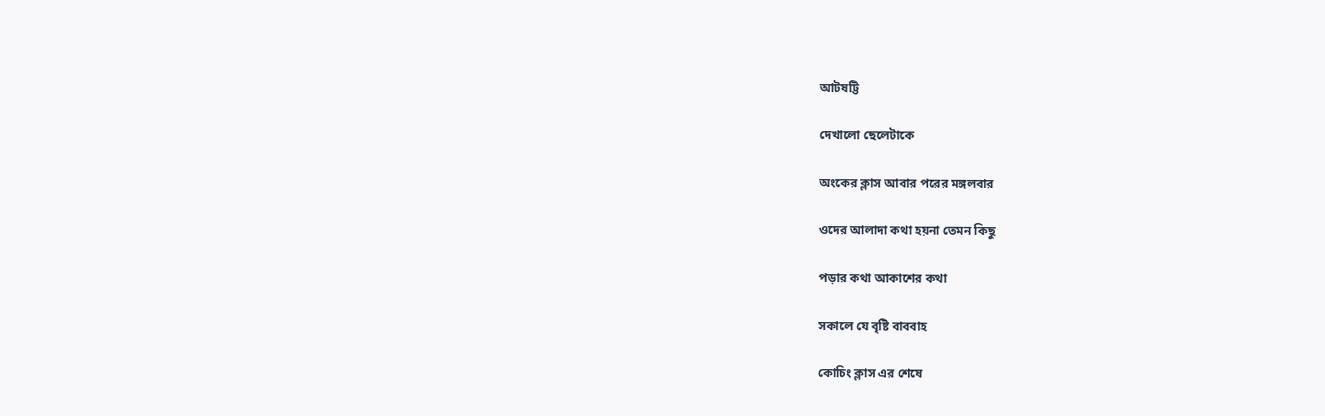আটষট্টি

দেখালো ছেলেটাকে

অংকের ক্লাস আবার পরের মঙ্গলবার

ওদের আলাদা কথা হয়না তেমন কিছু

পড়ার কথা আকাশের কথা

সকালে যে বৃষ্টি বাববাহ

কোচিং ক্লাস এর শেষে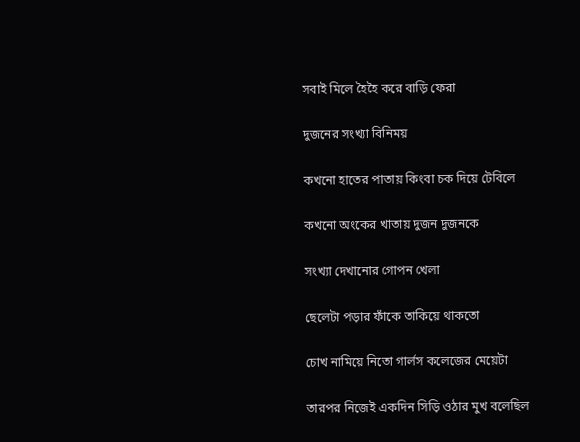সবাই মিলে হৈহৈ করে বাড়ি ফেরা

দুজনের সংখ্যা বিনিময়

কখনো হাতের পাতায় কিংবা চক দিয়ে টেবিলে

কখনো অংকের খাতায় দুজন দুজনকে

সংখ্যা দেখানোর গোপন খেলা

ছেলেটা পড়ার ফাঁকে তাকিয়ে থাকতো

চোখ নামিয়ে নিতো গার্লস কলেজের মেয়েটা

তারপর নিজেই একদিন সিড়ি ওঠার মুখ বলেছিল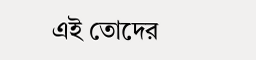এই তোদের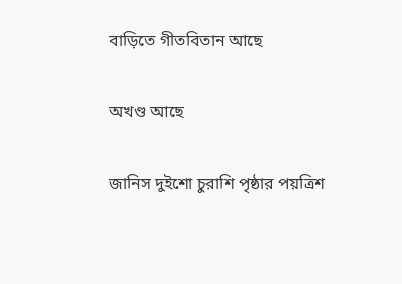বাড়িতে গীতবিতান আছে

অখণ্ড আছে

জানিস দুইশো চুরাশি পৃষ্ঠার পয়ত্রিশ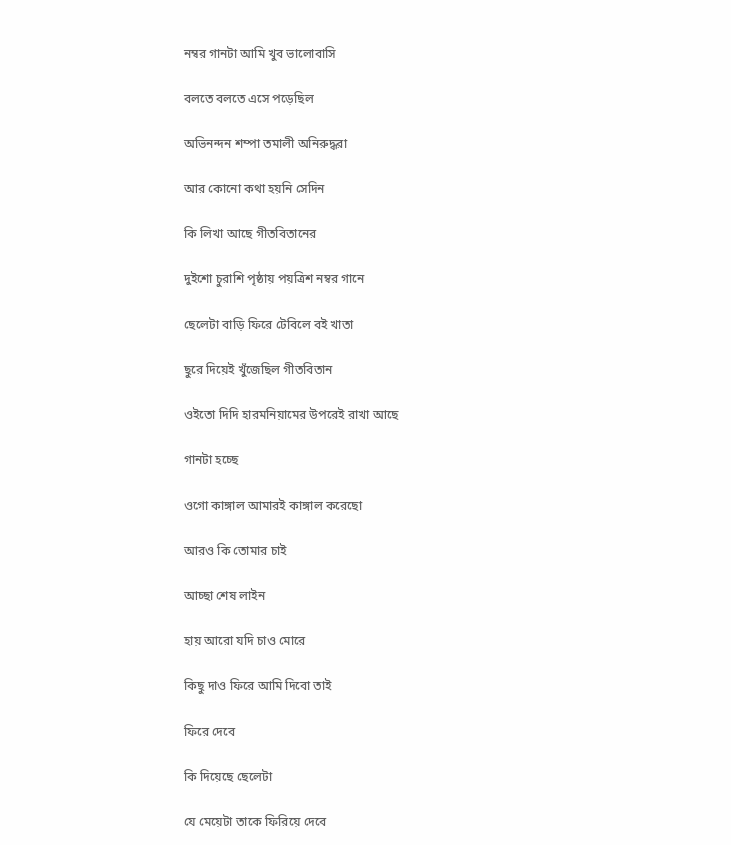নম্বর গানটা আমি খুব ভালোবাসি

বলতে বলতে এসে পড়েছিল

অভিনন্দন শম্পা তমালী অনিরুদ্ধরা

আর কোনো কথা হয়নি সেদিন

কি লিখা আছে গীতবিতানের

দুইশো চুরাশি পৃষ্ঠায় পয়ত্রিশ নম্বর গানে

ছেলেটা বাড়ি ফিরে টেবিলে বই খাতা

ছুরে দিয়েই খুঁজেছিল গীতবিতান

ওইতো দিদি হারমনিয়ামের উপরেই রাখা আছে

গানটা হচ্ছে

ওগো কাঙ্গাল আমারই কাঙ্গাল করেছো

আরও কি তোমার চাই

আচ্ছা শেষ লাইন

হায় আরো যদি চাও মোরে

কিছু দাও ফিরে আমি দিবো তাই

ফিরে দেবে

কি দিয়েছে ছেলেটা

যে মেয়েটা তাকে ফিরিয়ে দেবে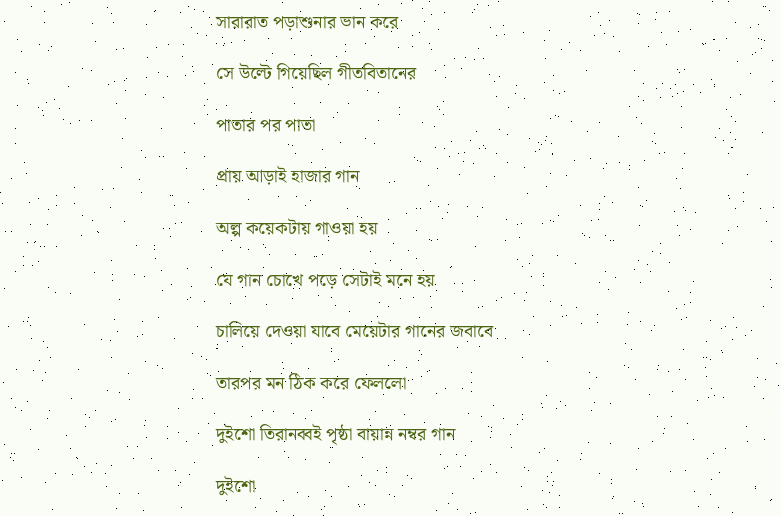সারারাত পড়াশুনার ভান করে

সে উল্টে গিয়েছিল গীতবিতানের

পাতার পর পাতা

প্রায় আড়াই হাজার গান

অল্প কয়েকটায় গাওয়া হয়

যে গান চোখে পড়ে সেটাই মনে হয়

চালিয়ে দেওয়া যাবে মেয়েটার গানের জবাবে

তারপর মন ঠিক করে ফেললো

দুইশো তিরানব্বই পৃষ্ঠা বায়ান্ন নম্বর গান

দুইশো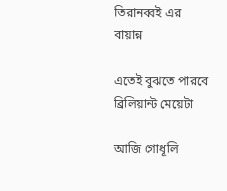তিরানব্বই এর বায়ান্ন

এতেই বুঝতে পারবে ব্রিলিয়ান্ট মেয়েটা

আজি গোধূলি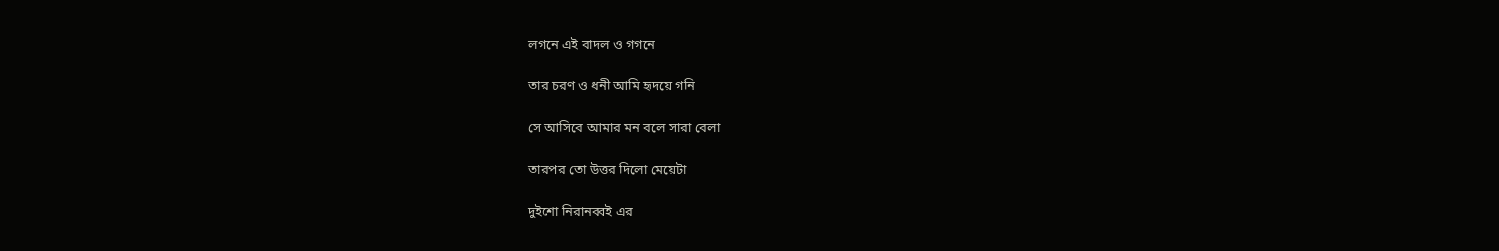লগনে এই বাদল ও গগনে

তার চরণ ও ধনী আমি হৃদয়ে গনি

সে আসিবে আমার মন বলে সারা বেলা

তারপর তো উত্তর দিলো মেয়েটা

দুইশো নিরানব্বই এর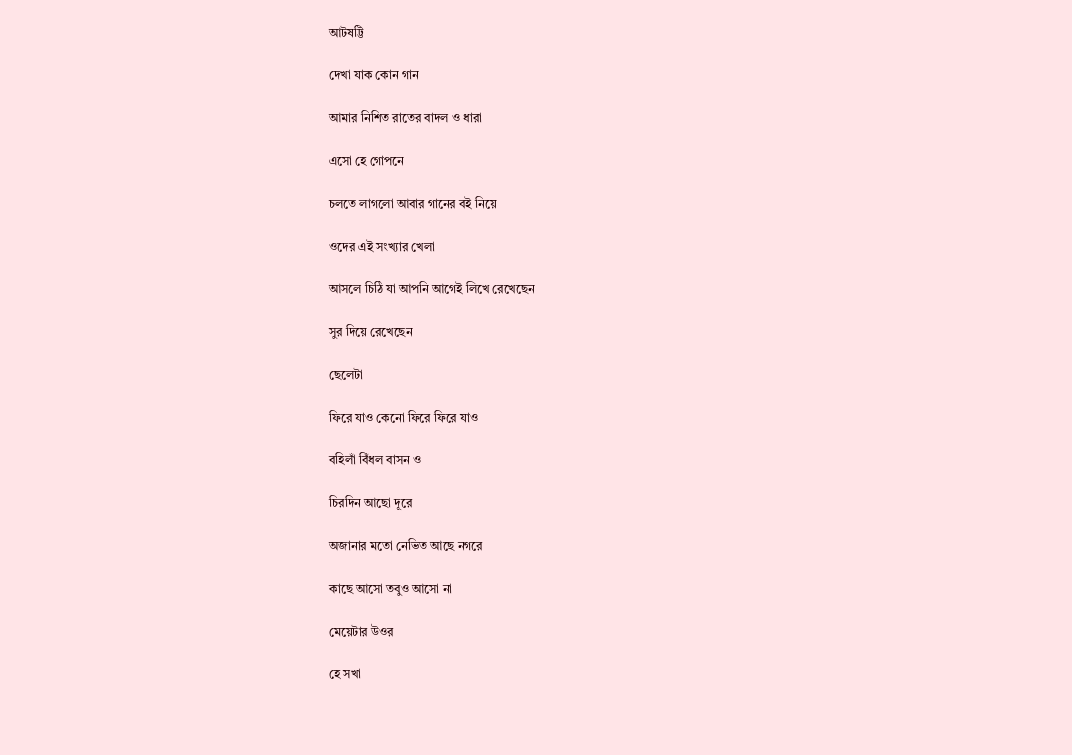আটষট্টি

দেখা যাক কোন গান

আমার নিশিত রাতের বাদল ও ধারা

এসো হে গোপনে

চলতে লাগলো আবার গানের বই নিয়ে

ওদের এই সংখ্যার খেলা

আসলে চিঠি যা আপনি আগেই লিখে রেখেছেন

সুর দিয়ে রেখেছেন

ছেলেটা

ফিরে যাও কেনো ফিরে ফিরে যাও

বহিলাঁ বিঁধল বাসন ও

চিরদিন আছো দূরে

অজানার মতো নেভিত আছে নগরে

কাছে আসো তবুও আসো না

মেয়েটার উওর

হে সখা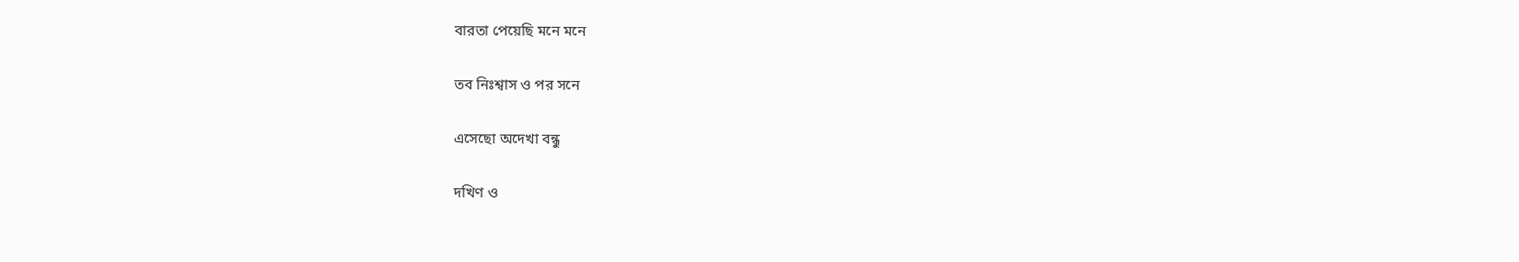বারতা পেয়েছি মনে মনে

তব নিঃশ্বাস ও পর সনে

এসেছো অদেখা বন্ধু

দখিণ ও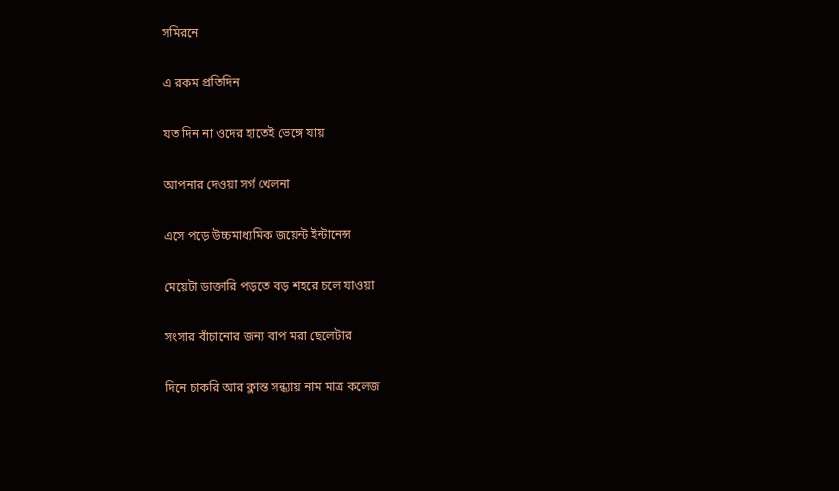সমিরনে

এ রকম প্রতিদিন

যত দিন না ওদের হাতেই ভেঙ্গে যায়

আপনার দেওয়া সর্গ খেলনা

এসে পড়ে উচ্চমাধ্যমিক জয়েন্ট ইন্টানেন্স

মেয়েটা ডাক্তারি পড়তে বড় শহরে চলে যাওয়া

সংসার বাঁচানোর জন্য বাপ মরা ছেলেটার

দিনে চাকরি আর ক্লান্ত সন্ধ্যায় নাম মাত্র কলেজ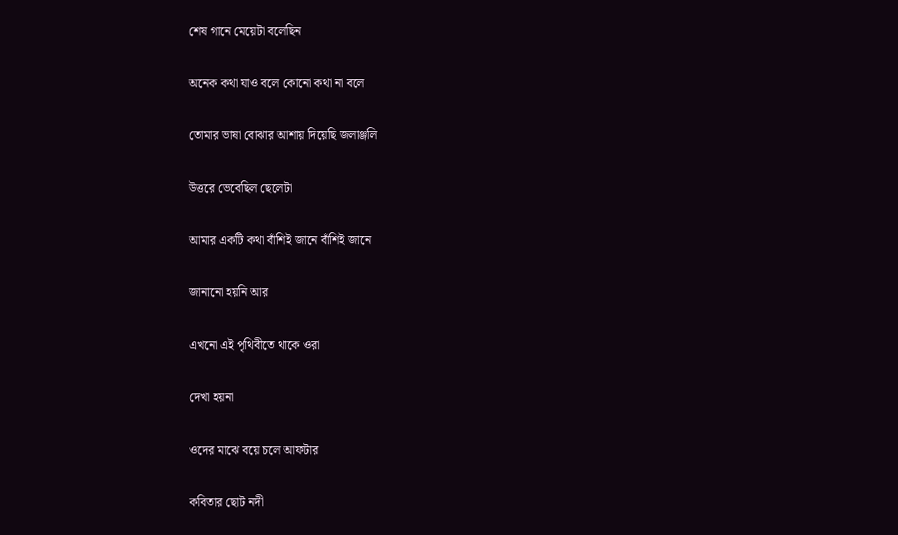শেষ গানে মেয়েটা বলেছিন

অনেক কথা যাও বলে কোনো কথা না বলে

তোমার ভাষা বোঝার আশায় দিয়েছি জলাঞ্জলি

উত্তরে ভেবেছিল ছেলেটা

আমার একটি কথা বাঁশিই জানে বাঁশিই জানে

জানানো হয়নি আর

এখনো এই পৃথিবীতে থাকে ওরা

দেখা হয়না

ওদের মাঝে বয়ে চলে আফটার

কবিতার ছোট নদী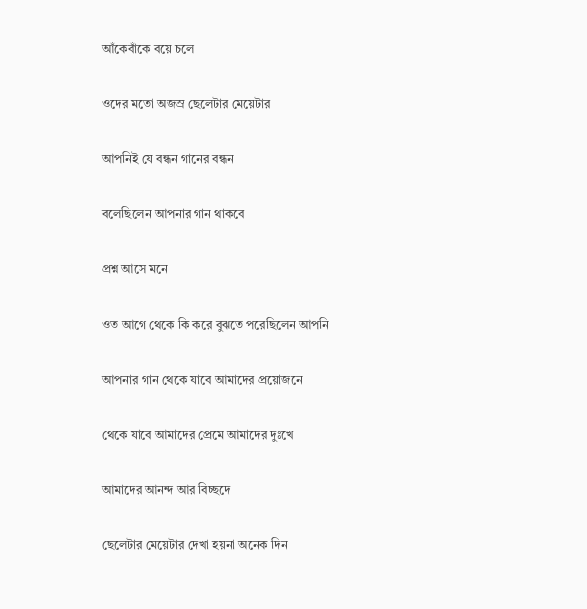আঁকেবাঁকে বয়ে চলে

ওদের মতো অজস্র ছেলেটার মেয়েটার

আপনিই যে বন্ধন গানের বন্ধন

বলেছিলেন আপনার গান থাকবে

প্রশ্ন আসে মনে

ওত আগে থেকে কি করে বুঝতে পরেছিলেন আপনি

আপনার গান থেকে যাবে আমাদের প্রয়োজনে

থেকে যাবে আমাদের প্রেমে আমাদের দুঃখে

আমাদের আনন্দ আর বিচ্ছদে

ছেলেটার মেয়েটার দেখা হয়না অনেক দিন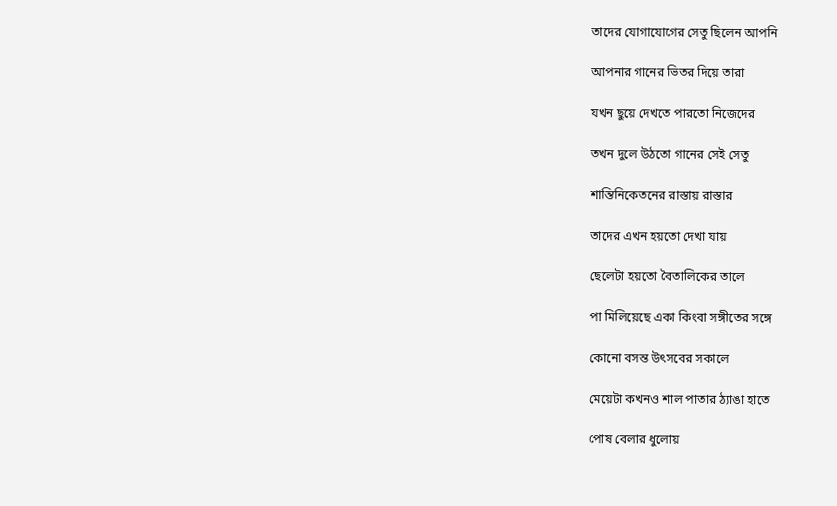তাদের যোগাযোগের সেতু ছিলেন আপনি

আপনার গানের ভিতর দিয়ে তারা

যখন ছুয়ে দেখতে পারতো নিজেদের

তখন দুলে উঠতো গানের সেই সেতু

শান্তিনিকেতনের রাস্তায় রাস্তার

তাদের এখন হয়তো দেখা যায়

ছেলেটা হয়তো বৈতালিকের তালে

পা মিলিয়েছে একা কিংবা সঙ্গীতের সঙ্গে

কোনো বসন্ত উৎসবের সকালে

মেয়েটা কখনও শাল পাতার ঠ্যাঙা হাতে

পোষ বেলার ধুলোয়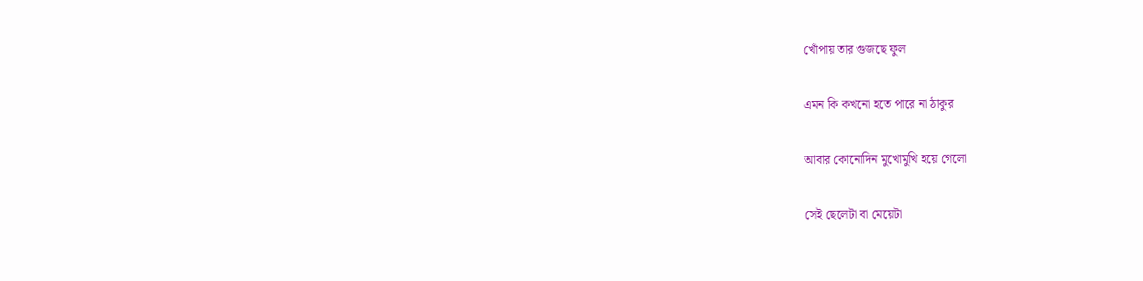খোঁপায় তার গুজছে ফুল

এমন কি কখনো হতে পারে না ঠাকুর

আবার কোনোদিন মুখোমুখি হয়ে গেলো

সেই ছেলেটা বা মেয়েটা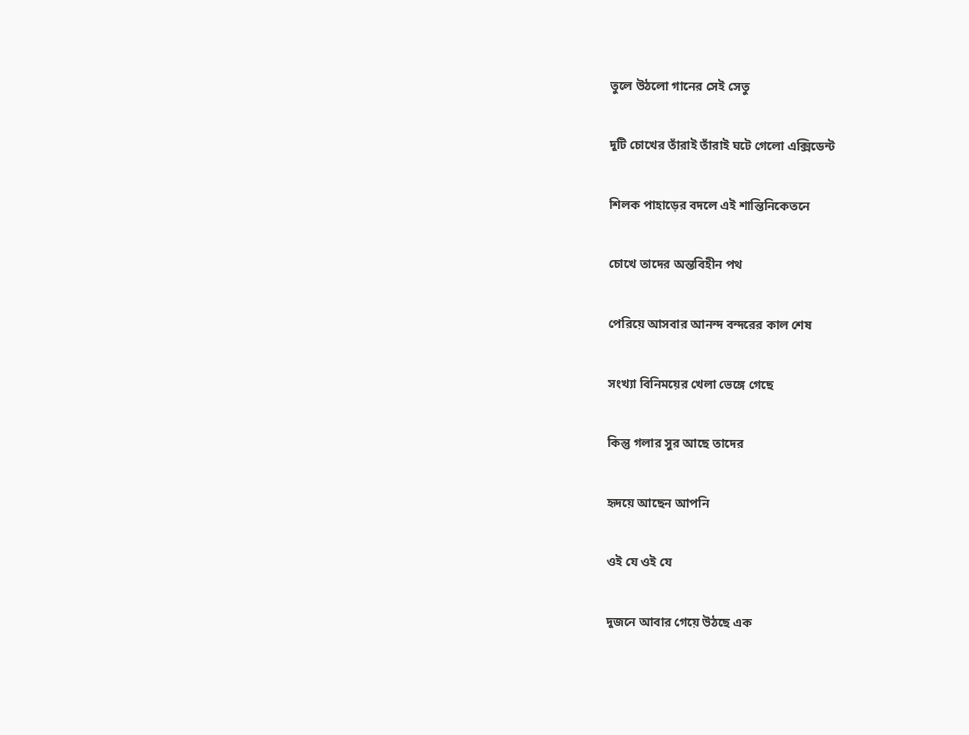তুলে উঠলো গানের সেই সেতু

দুটি চোখের তাঁরাই তাঁরাই ঘটে গেলো এক্সিডেন্ট

শিলক পাহাড়ের বদলে এই শান্তিনিকেতনে

চোখে তাদের অন্তবিহীন পথ

পেরিয়ে আসবার আনন্দ বন্দরের কাল শেষ

সংখ্যা বিনিময়ের খেলা ভেঙ্গে গেছে

কিন্তু গলার সুর আছে তাদের

হৃদয়ে আছেন আপনি

ওই যে ওই যে

দুজনে আবার গেয়ে উঠছে এক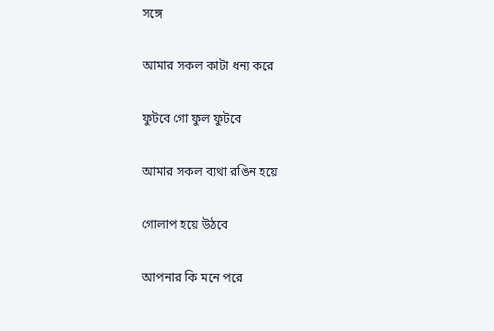সঙ্গে

আমার সকল কাটা ধন্য করে

ফুটবে গো ফুল ফুটবে

আমার সকল ব্যথা রঙিন হয়ে

গোলাপ হয়ে উঠবে

আপনার কি মনে পরে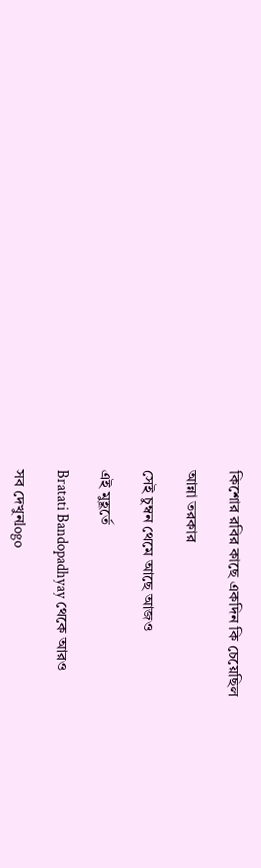কিশোর রবির কাছে একদিন কি চেয়েছিল

আন্না তরকার

সেই চুম্বন থেমে আছে আজও

এই মুহূর্তে

Bratati Bandopadhyay থেকে আরও

সব দেখুনlogo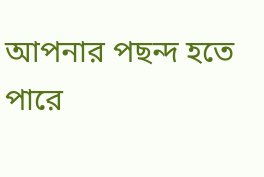আপনার পছন্দ হতে পারে